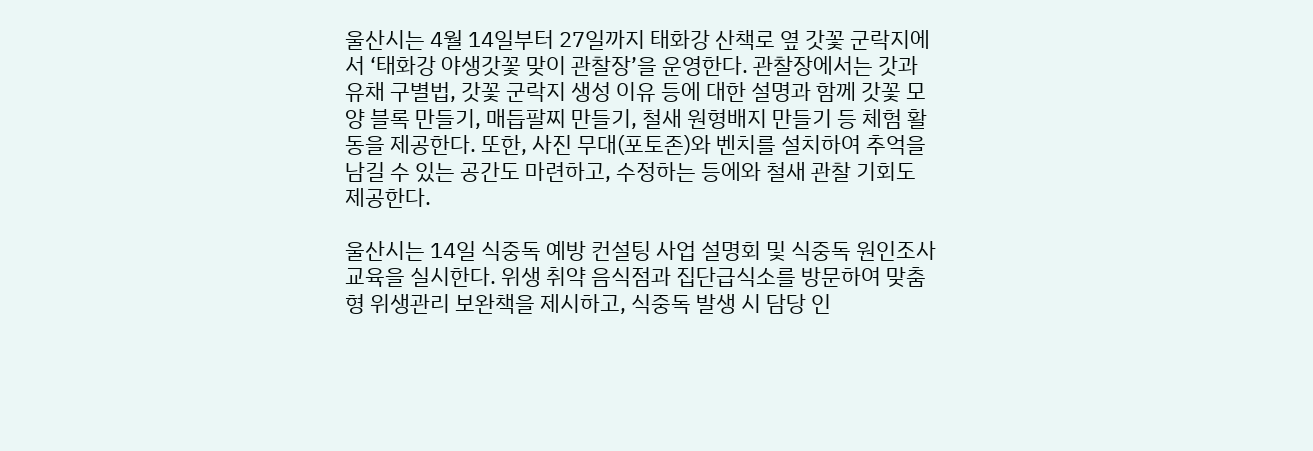울산시는 4월 14일부터 27일까지 태화강 산책로 옆 갓꽃 군락지에서 ‘태화강 야생갓꽃 맞이 관찰장’을 운영한다. 관찰장에서는 갓과 유채 구별법, 갓꽃 군락지 생성 이유 등에 대한 설명과 함께 갓꽃 모양 블록 만들기, 매듭팔찌 만들기, 철새 원형배지 만들기 등 체험 활동을 제공한다. 또한, 사진 무대(포토존)와 벤치를 설치하여 추억을 남길 수 있는 공간도 마련하고, 수정하는 등에와 철새 관찰 기회도 제공한다.

울산시는 14일 식중독 예방 컨설팅 사업 설명회 및 식중독 원인조사 교육을 실시한다. 위생 취약 음식점과 집단급식소를 방문하여 맞춤형 위생관리 보완책을 제시하고, 식중독 발생 시 담당 인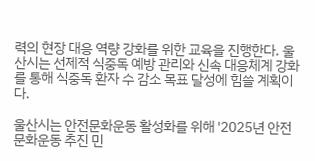력의 현장 대응 역량 강화를 위한 교육을 진행한다. 울산시는 선제적 식중독 예방 관리와 신속 대응체계 강화를 통해 식중독 환자 수 감소 목표 달성에 힘쓸 계획이다.

울산시는 안전문화운동 활성화를 위해 '2025년 안전문화운동 추진 민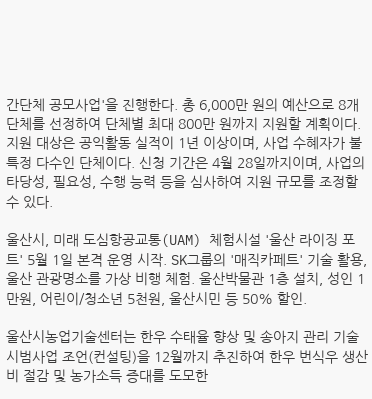간단체 공모사업'을 진행한다. 총 6,000만 원의 예산으로 8개 단체를 선정하여 단체별 최대 800만 원까지 지원할 계획이다. 지원 대상은 공익활동 실적이 1년 이상이며, 사업 수혜자가 불특정 다수인 단체이다. 신청 기간은 4월 28일까지이며, 사업의 타당성, 필요성, 수행 능력 등을 심사하여 지원 규모를 조정할 수 있다.

울산시, 미래 도심항공교통(UAM) 체험시설 '울산 라이징 포트' 5월 1일 본격 운영 시작. SK그룹의 '매직카페트' 기술 활용, 울산 관광명소를 가상 비행 체험. 울산박물관 1층 설치, 성인 1만원, 어린이/청소년 5천원, 울산시민 등 50% 할인.

울산시농업기술센터는 한우 수태율 향상 및 송아지 관리 기술 시범사업 조언(컨설팅)을 12월까지 추진하여 한우 번식우 생산비 절감 및 농가소득 증대를 도모한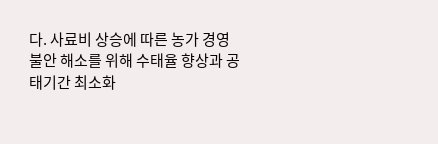다. 사료비 상승에 따른 농가 경영 불안 해소를 위해 수태율 향상과 공태기간 최소화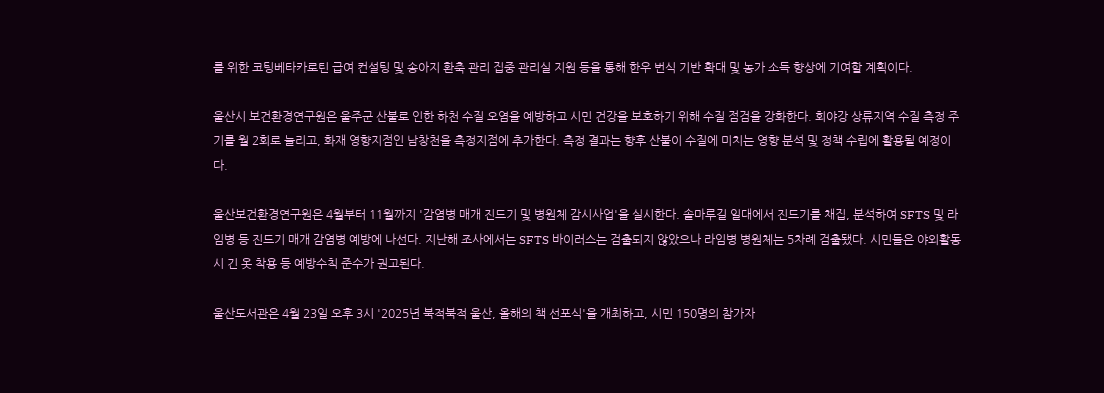를 위한 코팅베타카로틴 급여 컨설팅 및 송아지 환축 관리 집중 관리실 지원 등을 통해 한우 번식 기반 확대 및 농가 소득 향상에 기여할 계획이다.

울산시 보건환경연구원은 울주군 산불로 인한 하천 수질 오염을 예방하고 시민 건강을 보호하기 위해 수질 점검을 강화한다. 회야강 상류지역 수질 측정 주기를 월 2회로 늘리고, 화재 영향지점인 남창천을 측정지점에 추가한다. 측정 결과는 향후 산불이 수질에 미치는 영향 분석 및 정책 수립에 활용될 예정이다.

울산보건환경연구원은 4월부터 11월까지 '감염병 매개 진드기 및 병원체 감시사업'을 실시한다. 솔마루길 일대에서 진드기를 채집, 분석하여 SFTS 및 라임병 등 진드기 매개 감염병 예방에 나선다. 지난해 조사에서는 SFTS 바이러스는 검출되지 않았으나 라임병 병원체는 5차례 검출됐다. 시민들은 야외활동 시 긴 옷 착용 등 예방수칙 준수가 권고된다.

울산도서관은 4월 23일 오후 3시 '2025년 북적북적 울산, 올해의 책 선포식'을 개최하고, 시민 150명의 참가자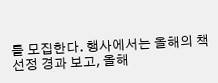를 모집한다. 행사에서는 올해의 책 선정 경과 보고, 올해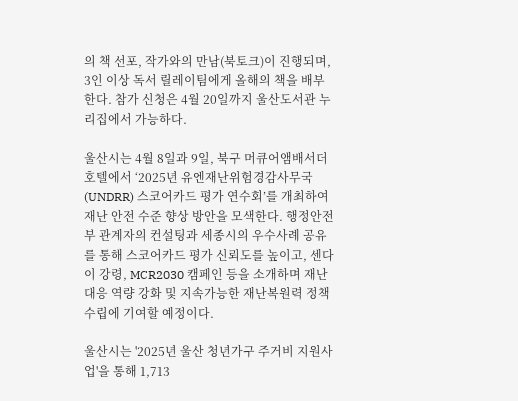의 책 선포, 작가와의 만남(북토크)이 진행되며, 3인 이상 독서 릴레이팀에게 올해의 책을 배부한다. 참가 신청은 4월 20일까지 울산도서관 누리집에서 가능하다.

울산시는 4월 8일과 9일, 북구 머큐어앰배서더 호텔에서 ‘2025년 유엔재난위험경감사무국(UNDRR) 스코어카드 평가 연수회’를 개최하여 재난 안전 수준 향상 방안을 모색한다. 행정안전부 관계자의 컨설팅과 세종시의 우수사례 공유를 통해 스코어카드 평가 신뢰도를 높이고, 센다이 강령, MCR2030 캠페인 등을 소개하며 재난 대응 역량 강화 및 지속가능한 재난복원력 정책 수립에 기여할 예정이다.

울산시는 '2025년 울산 청년가구 주거비 지원사업'을 통해 1,713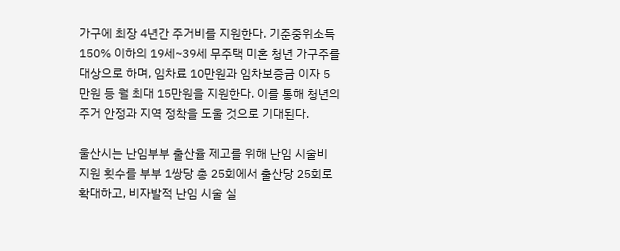가구에 최장 4년간 주거비를 지원한다. 기준중위소득 150% 이하의 19세~39세 무주택 미혼 청년 가구주를 대상으로 하며, 임차료 10만원과 임차보증금 이자 5만원 등 월 최대 15만원을 지원한다. 이를 통해 청년의 주거 안정과 지역 정착을 도울 것으로 기대된다.

울산시는 난임부부 출산율 제고를 위해 난임 시술비 지원 횟수를 부부 1쌍당 총 25회에서 출산당 25회로 확대하고, 비자발적 난임 시술 실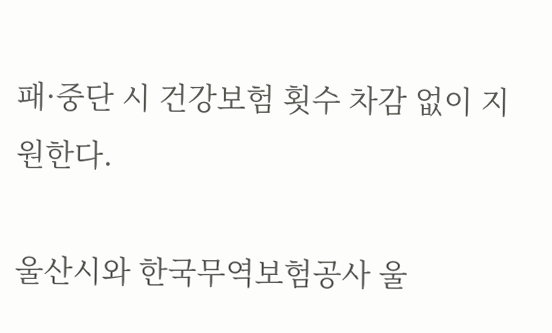패·중단 시 건강보험 횟수 차감 없이 지원한다.

울산시와 한국무역보험공사 울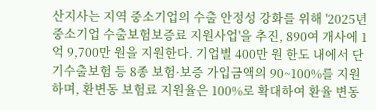산지사는 지역 중소기업의 수출 안정성 강화를 위해 '2025년 중소기업 수출보험보증료 지원사업'을 추진, 890여 개사에 1억 9,700만 원을 지원한다. 기업별 400만 원 한도 내에서 단기수출보험 등 8종 보험·보증 가입금액의 90~100%를 지원하며, 환변동 보험료 지원율은 100%로 확대하여 환율 변동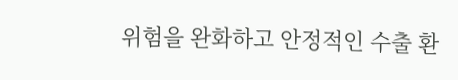위험을 완화하고 안정적인 수출 환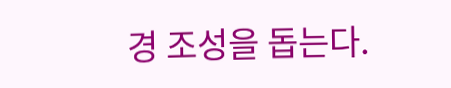경 조성을 돕는다.